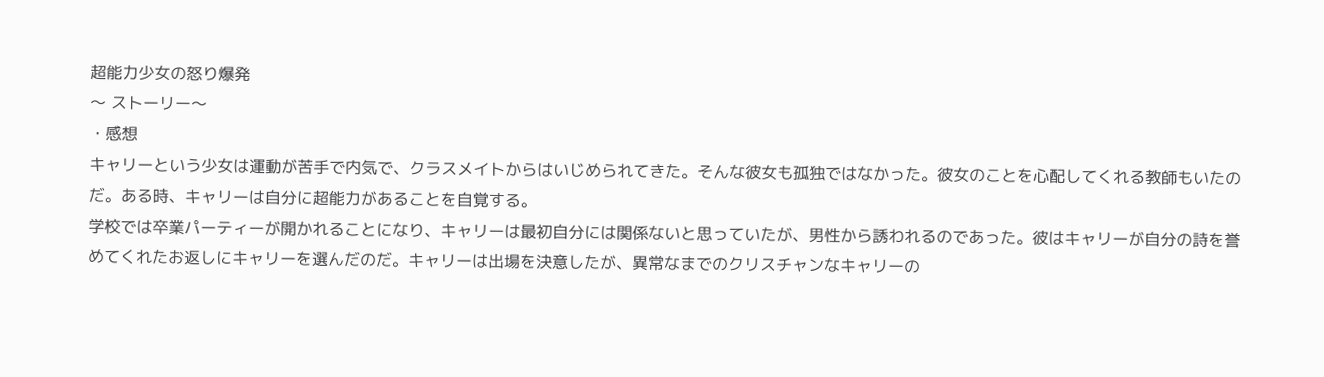超能力少女の怒り爆発
〜 ストーリー〜
・感想
キャリーという少女は運動が苦手で内気で、クラスメイトからはいじめられてきた。そんな彼女も孤独ではなかった。彼女のことを心配してくれる教師もいたのだ。ある時、キャリーは自分に超能力があることを自覚する。
学校では卒業パーティーが開かれることになり、キャリーは最初自分には関係ないと思っていたが、男性から誘われるのであった。彼はキャリーが自分の詩を誉めてくれたお返しにキャリーを選んだのだ。キャリーは出場を決意したが、異常なまでのクリスチャンなキャリーの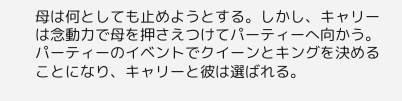母は何としても止めようとする。しかし、キャリーは念動力で母を押さえつけてパーティーへ向かう。
パーティーのイベントでクイーンとキングを決めることになり、キャリーと彼は選ばれる。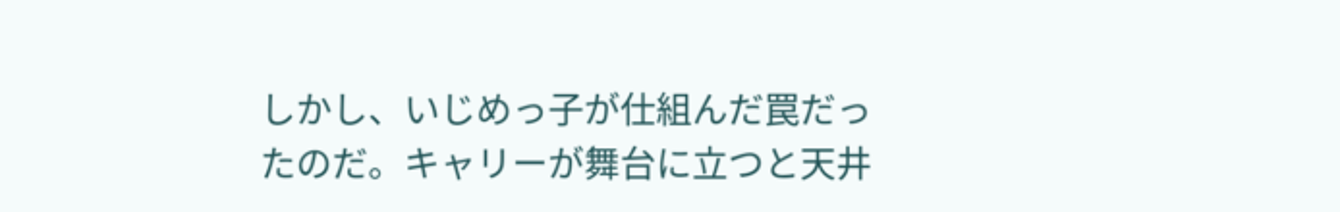しかし、いじめっ子が仕組んだ罠だったのだ。キャリーが舞台に立つと天井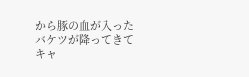から豚の血が入ったバケツが降ってきてキャ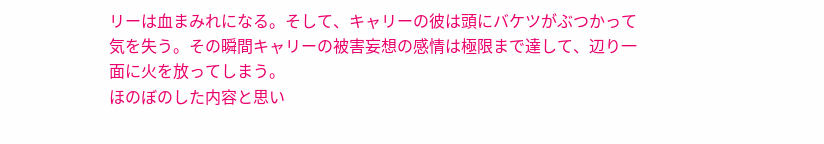リーは血まみれになる。そして、キャリーの彼は頭にバケツがぶつかって気を失う。その瞬間キャリーの被害妄想の感情は極限まで達して、辺り一面に火を放ってしまう。
ほのぼのした内容と思い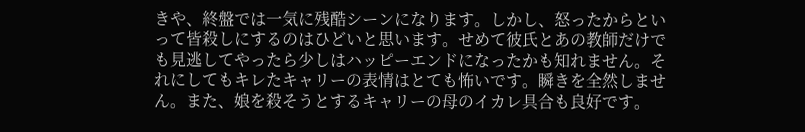きや、終盤では一気に残酷シーンになります。しかし、怒ったからといって皆殺しにするのはひどいと思います。せめて彼氏とあの教師だけでも見逃してやったら少しはハッピーエンドになったかも知れません。それにしてもキレたキャリーの表情はとても怖いです。瞬きを全然しません。また、娘を殺そうとするキャリーの母のイカレ具合も良好です。